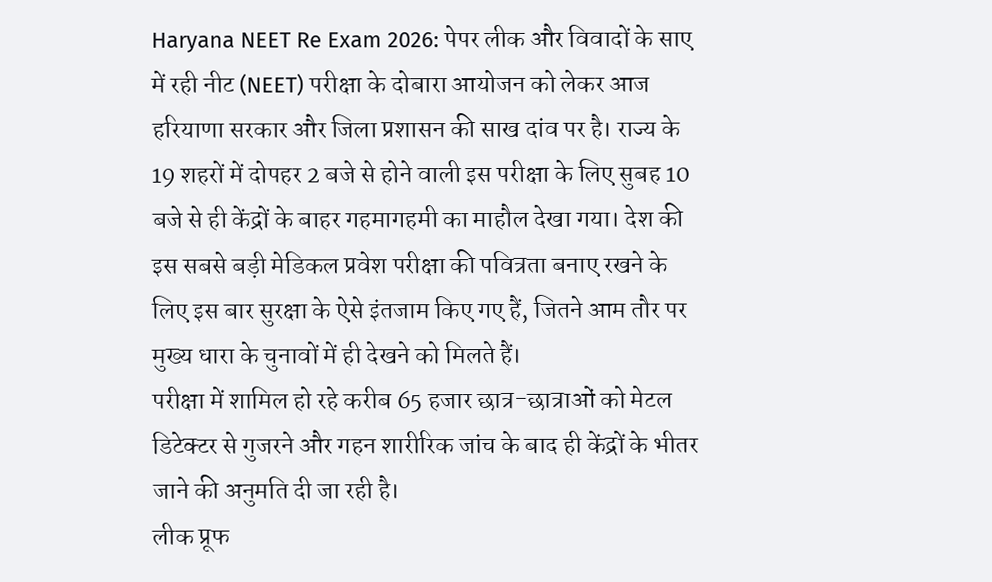Haryana NEET Re Exam 2026: पेपर लीक और विवादों के साए में रही नीट (NEET) परीक्षा के दोबारा आयोजन को लेकर आज हरियाणा सरकार और जिला प्रशासन की साख दांव पर है। राज्य के 19 शहरों में दोपहर 2 बजे से होने वाली इस परीक्षा के लिए सुबह 10 बजे से ही केंद्रों के बाहर गहमागहमी का माहौल देखा गया। देश की इस सबसे बड़ी मेडिकल प्रवेश परीक्षा की पवित्रता बनाए रखने के लिए इस बार सुरक्षा के ऐसे इंतजाम किए गए हैं, जितने आम तौर पर मुख्य धारा के चुनावों में ही देखने को मिलते हैं।
परीक्षा में शामिल हो रहे करीब 65 हजार छात्र-छात्राओं को मेटल डिटेक्टर से गुजरने और गहन शारीरिक जांच के बाद ही केंद्रों के भीतर जाने की अनुमति दी जा रही है।
लीक प्रूफ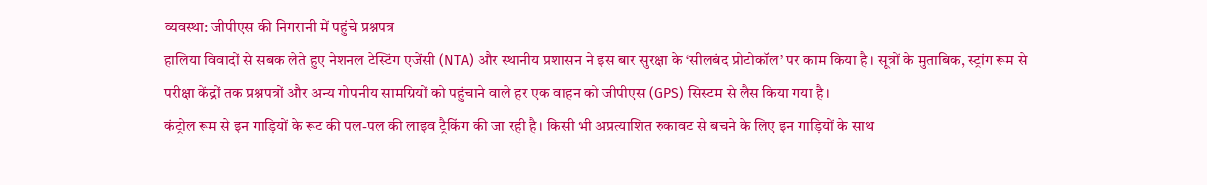व्यवस्था: जीपीएस की निगरानी में पहुंचे प्रश्नपत्र
हालिया विवादों से सबक लेते हुए नेशनल टेस्टिंग एजेंसी (NTA) और स्थानीय प्रशासन ने इस बार सुरक्षा के ‘सीलबंद प्रोटोकॉल’ पर काम किया है। सूत्रों के मुताबिक, स्ट्रांग रूम से परीक्षा केंद्रों तक प्रश्नपत्रों और अन्य गोपनीय सामग्रियों को पहुंचाने वाले हर एक वाहन को जीपीएस (GPS) सिस्टम से लैस किया गया है।
कंट्रोल रूम से इन गाड़ियों के रूट की पल-पल की लाइव ट्रैकिंग की जा रही है। किसी भी अप्रत्याशित रुकावट से बचने के लिए इन गाड़ियों के साथ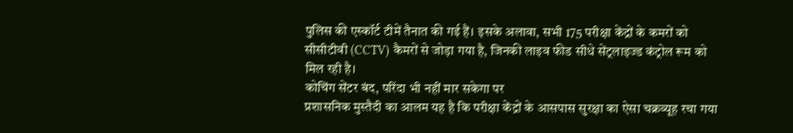पुलिस की एस्कॉर्ट टीमें तैनात की गई हैं। इसके अलावा, सभी 175 परीक्षा केंद्रों के कमरों को सीसीटीवी (CCTV) कैमरों से जोड़ा गया है, जिनकी लाइव फीड सीधे सेंट्रलाइज्ड कंट्रोल रूम को मिल रही है।
कोचिंग सेंटर बंद, परिंदा भी नहीं मार सकेगा पर
प्रशासनिक मुस्तैदी का आलम यह है कि परीक्षा केंद्रों के आसपास सुरक्षा का ऐसा चक्रव्यूह रचा गया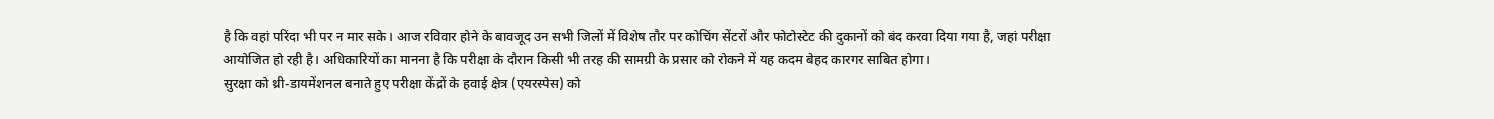है कि वहां परिंदा भी पर न मार सके। आज रविवार होने के बावजूद उन सभी जिलों में विशेष तौर पर कोचिंग सेंटरों और फोटोस्टेट की दुकानों को बंद करवा दिया गया है, जहां परीक्षा आयोजित हो रही है। अधिकारियों का मानना है कि परीक्षा के दौरान किसी भी तरह की सामग्री के प्रसार को रोकने में यह कदम बेहद कारगर साबित होगा।
सुरक्षा को थ्री-डायमेंशनल बनाते हुए परीक्षा केंद्रों के हवाई क्षेत्र (एयरस्पेस) को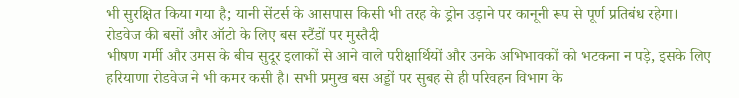भी सुरक्षित किया गया है; यानी सेंटर्स के आसपास किसी भी तरह के ड्रोन उड़ाने पर कानूनी रूप से पूर्ण प्रतिबंध रहेगा।
रोडवेज की बसों और ऑटो के लिए बस स्टैंडों पर मुस्तैदी
भीषण गर्मी और उमस के बीच सुदूर इलाकों से आने वाले परीक्षार्थियों और उनके अभिभावकों को भटकना न पड़े, इसके लिए हरियाणा रोडवेज ने भी कमर कसी है। सभी प्रमुख बस अड्डों पर सुबह से ही परिवहन विभाग के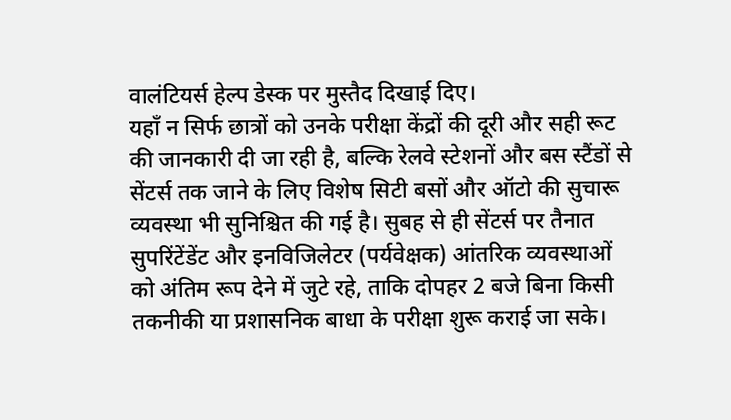वालंटियर्स हेल्प डेस्क पर मुस्तैद दिखाई दिए।
यहाँ न सिर्फ छात्रों को उनके परीक्षा केंद्रों की दूरी और सही रूट की जानकारी दी जा रही है, बल्कि रेलवे स्टेशनों और बस स्टैंडों से सेंटर्स तक जाने के लिए विशेष सिटी बसों और ऑटो की सुचारू व्यवस्था भी सुनिश्चित की गई है। सुबह से ही सेंटर्स पर तैनात सुपरिंटेंडेंट और इनविजिलेटर (पर्यवेक्षक) आंतरिक व्यवस्थाओं को अंतिम रूप देने में जुटे रहे, ताकि दोपहर 2 बजे बिना किसी तकनीकी या प्रशासनिक बाधा के परीक्षा शुरू कराई जा सके।